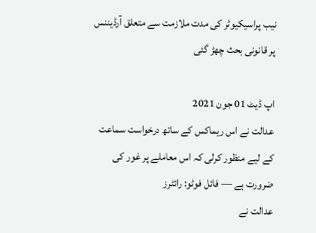نیب پراسیکیوٹر کی مدت ملازمت سے متعلق آرڈیننس پر قانونی بحث چھڑ گئی

اپ ڈیٹ 01 جون 2021
عدالت نے اس ریماکس کے ساتھ درخواست سماعت کے لیے منظور کرلی کہ اس معاملے پر غور کی ضرورت ہے — فائل فوٹو: رائٹرز
عدالت نے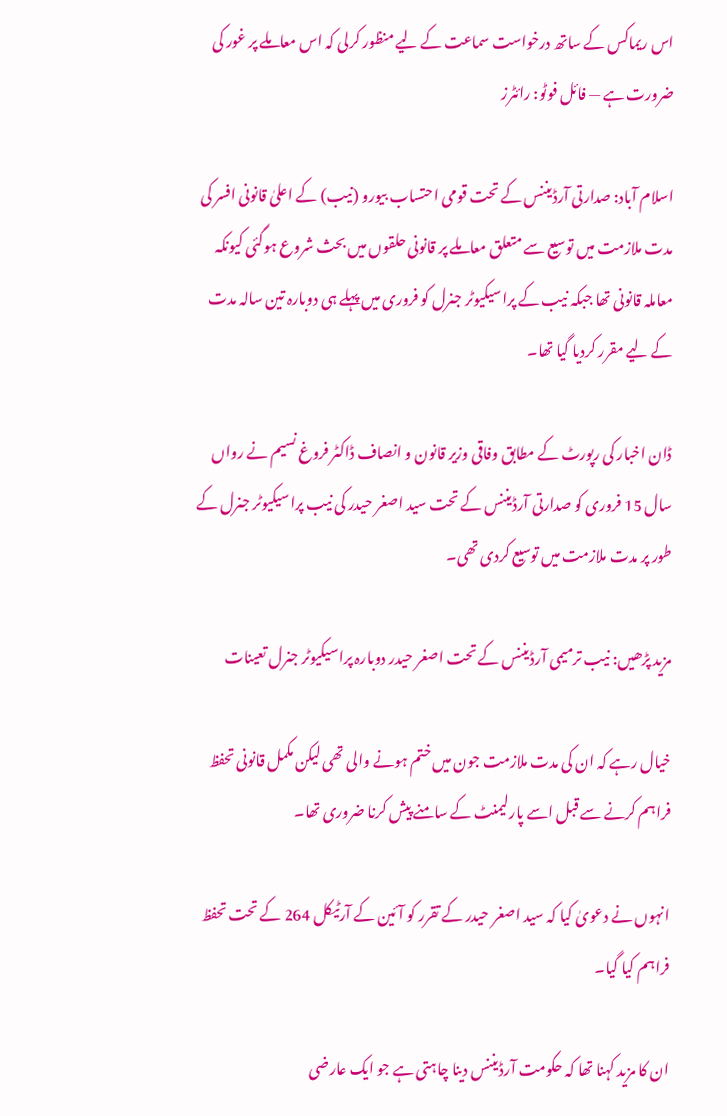اس ریماکس کے ساتھ درخواست سماعت کے لیے منظور کرلی کہ اس معاملے پر غور کی ضرورت ہے — فائل فوٹو: رائٹرز

اسلام آباد: صدارتی آرڈیننس کے تحت قومی احتساب بیورو (نیب) کے اعلیٰ قانونی افسر کی مدت ملازمت میں توسیع سے متعلق معاملے پر قانونی حلقوں میں بحث شروع ہوگئی کیونکہ معاملہ قانونی تھا جبکہ نیب کے پراسیکیوٹر جنرل کو فروری میں پہلے ہی دوبارہ تین سالہ مدت کے لیے مقرر کردیا گیا تھا۔

ڈان اخبار کی رپورٹ کے مطابق وفاقی وزیر قانون و انصاف ڈاکٹر فروغ نسیم نے رواں سال 15 فروری کو صدارتی آرڈیننس کے تحت سید اصغر حیدر کی نیب پراسیکیوٹر جنرل کے طور پر مدت ملازمت میں توسیع کردی تھی۔

مزید پڑھیں: نیب ترمیمی آرڈیننس کے تحت اصغر حیدر دوبارہ پراسیکیوٹر جنرل تعینات

خیال رہے کہ ان کی مدت ملازمت جون میں ختم ہونے والی تھی لیکن مکمل قانونی تحفظ فراہم کرنے سے قبل اسے پارلیمنٹ کے سامنے پیش کرنا ضروری تھا۔

انہوں نے دعویٰ کیا کہ سید اصغر حیدر کے تقرر کو آئین کے آرٹیکل 264 کے تحت تحفظ فراہم کیا گیا۔

ان کا مزید کہنا تھا کہ حکومت آرڈیننس دینا چاہتی ہے جو ایک عارضی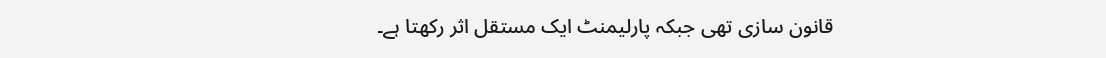قانون سازی تھی جبکہ پارلیمنٹ ایک مستقل اثر رکھتا ہے۔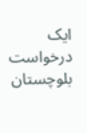ایک درخواست بلوچستان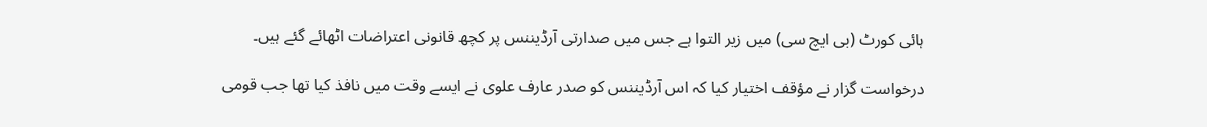ہائی کورٹ (بی ایچ سی) میں زیر التوا ہے جس میں صدارتی آرڈیننس پر کچھ قانونی اعتراضات اٹھائے گئے ہیں۔

درخواست گزار نے مؤقف اختیار کیا کہ اس آرڈیننس کو صدر عارف علوی نے ایسے وقت میں نافذ کیا تھا جب قومی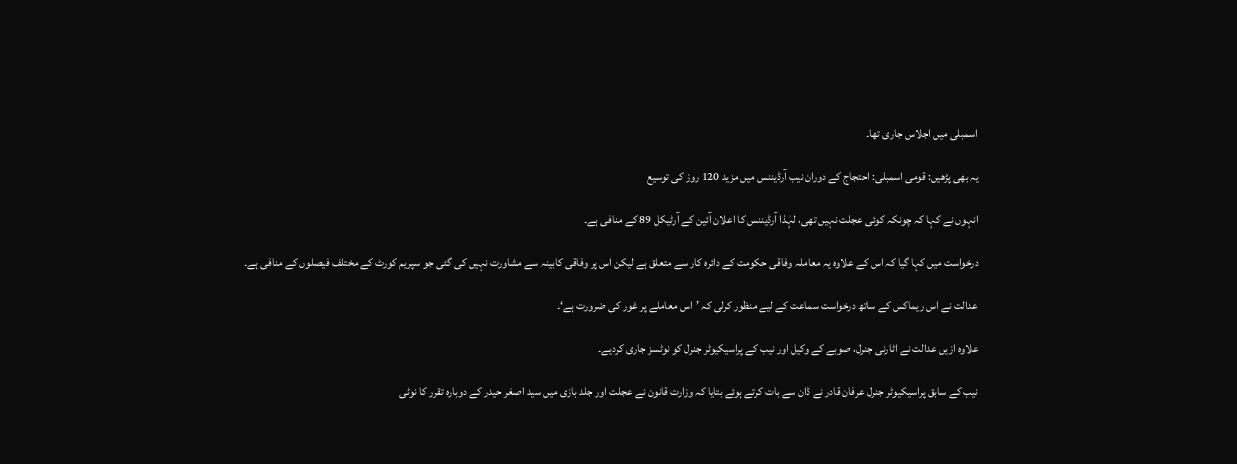اسمبلی میں اجلاس جاری تھا۔

یہ بھی پڑھیں: قومی اسمبلی: احتجاج کے دوران نیب آرڈیننس میں مزید 120 روز کی توسیع

انہوں نے کہا کہ چونکہ کوئی عجلت نہیں تھی، لہٰذا آرڈیننس کا اعلان آئین کے آرٹیکل 89 کے منافی ہے۔

درخواست میں کہا گیا کہ اس کے علاوہ یہ معاملہ وفاقی حکومت کے دائرہ کار سے متعلق ہے لیکن اس پر وفاقی کابینہ سے مشاورت نہیں کی گئی جو سپریم کورٹ کے مختلف فیصلوں کے منافی ہے۔

عدالت نے اس ریماکس کے ساتھ درخواست سماعت کے لیے منظور کرلی کہ ’اس معاملے پر غور کی ضرورت ہے‘۔

علاوہ ازیں عدالت نے اٹارنی جنرل، صوبے کے وکیل اور نیب کے پراسیکیوٹر جنرل کو نوٹسز جاری کردیے۔

نیب کے سابق پراسیکیوٹر جنرل عرفان قادر نے ڈان سے بات کرتے ہوئے بتایا کہ وزارت قانون نے عجلت اور جلد بازی میں سید اصغر حیدر کے دوبارہ تقرر کا نوٹی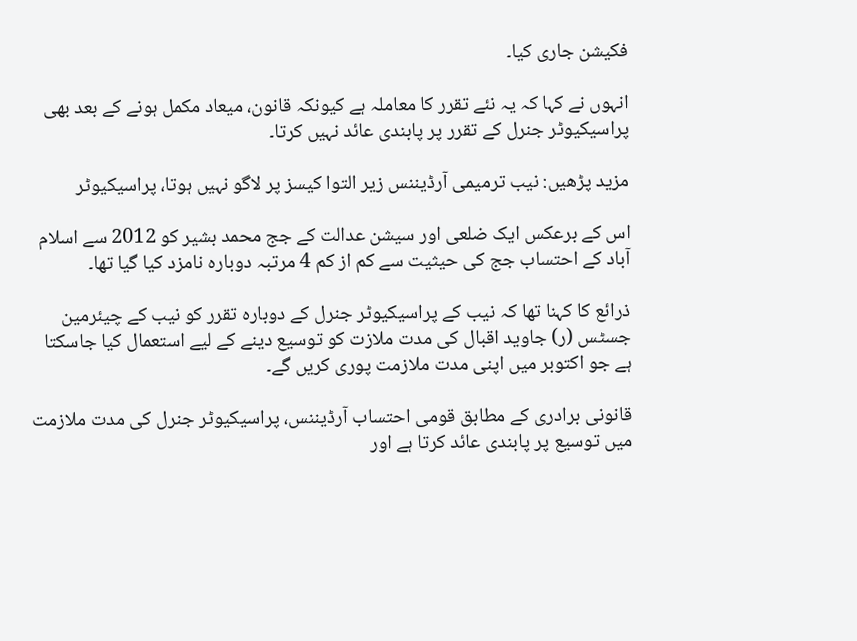فکیشن جاری کیا۔

انہوں نے کہا کہ یہ نئے تقرر کا معاملہ ہے کیونکہ قانون، میعاد مکمل ہونے کے بعد بھی پراسیکیوٹر جنرل کے تقرر پر پابندی عائد نہیں کرتا۔

مزید پڑھیں: نیب ترمیمی آرڈیننس زیر التوا کیسز پر لاگو نہیں ہوتا، پراسیکیوٹر

اس کے برعکس ایک ضلعی اور سیشن عدالت کے جج محمد بشیر کو 2012 سے اسلام آباد کے احتساب جج کی حیثیت سے کم از کم 4 مرتبہ دوبارہ نامزد کیا گیا تھا۔

ذرائع کا کہنا تھا کہ نیب کے پراسیکیوٹر جنرل کے دوبارہ تقرر کو نیب کے چیئرمین جسٹس (ر) جاوید اقبال کی مدت ملازت کو توسیع دینے کے لیے استعمال کیا جاسکتا ہے جو اکتوبر میں اپنی مدت ملازمت پوری کریں گے۔

قانونی برادری کے مطابق قومی احتساب آرڈیننس، پراسیکیوٹر جنرل کی مدت ملازمت میں توسیع پر پابندی عائد کرتا ہے اور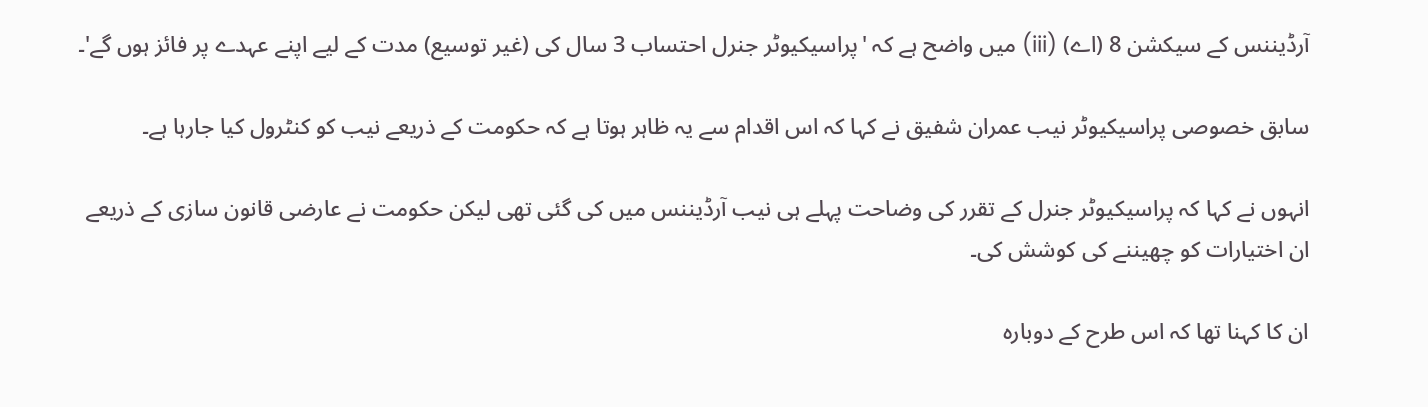آرڈیننس کے سیکشن 8 (اے) (iii) میں واضح ہے کہ 'پراسیکیوٹر جنرل احتساب 3 سال کی (غیر توسیع) مدت کے لیے اپنے عہدے پر فائز ہوں گے'۔

سابق خصوصی پراسیکیوٹر نیب عمران شفیق نے کہا کہ اس اقدام سے یہ ظاہر ہوتا ہے کہ حکومت کے ذریعے نیب کو کنٹرول کیا جارہا ہے۔

انہوں نے کہا کہ پراسیکیوٹر جنرل کے تقرر کی وضاحت پہلے ہی نیب آرڈیننس میں کی گئی تھی لیکن حکومت نے عارضی قانون سازی کے ذریعے ان اختیارات کو چھیننے کی کوشش کی۔

ان کا کہنا تھا کہ اس طرح کے دوبارہ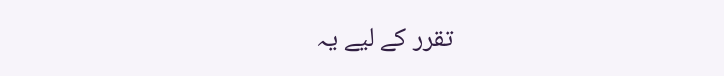تقرر کے لیے یہ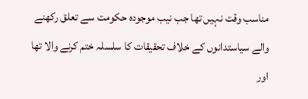مناسب وقت نہیں تھا جب نیب موجودہ حکومت سے تعلق رکھنے والے سیاستدانوں کے خلاف تحقیقات کا سلسلہ ختم کرنے والا تھا اور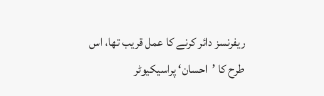ریفرنسز دائر کرنے کا عمل قریب تھا، اس طرح کا ’احسان‘ پراسیکیوٹر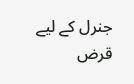جنرل کے لیے قرض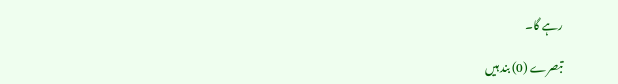رہے گا۔

تبصرے (0) بند ہیں